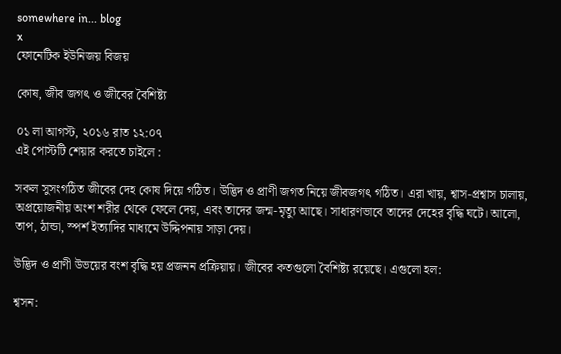somewhere in... blog
x
ফোনেটিক ইউনিজয় বিজয়

কোষ, জীব জগৎ ও জীবের বৈশিষ্ট্য

০১ লা আগস্ট, ২০১৬ রাত ১২:০৭
এই পোস্টটি শেয়ার করতে চাইলে :

সকল সুসংগঠিত জীবের দেহ কোষ দিয়ে গঠিত। উদ্ভিদ ও প্রাণী জগত নিয়ে জীবজগৎ গঠিত। এরা খায়, শ্বাস-প্রশ্বাস চালায়, অপ্রয়োজনীয় অংশ শরীর থেকে ফেলে দেয়, এবং তাদের জন্ম-মৃত্যু আছে। সাধারণভাবে তাদের দেহের বৃদ্ধি ঘটে। আলো, তাপ, ঠান্ডা, স্পর্শ ইত্যাদির মাধ্যমে উদ্দিপনায় সাড়া দেয়।

উদ্ভিদ ও প্রাণী উভয়ের বংশ বৃদ্ধি হয় প্রজনন প্রক্রিয়ায়। জীবের কতগুলো বৈশিষ্ট্য রয়েছে। এগুলো হল:

শ্বসন: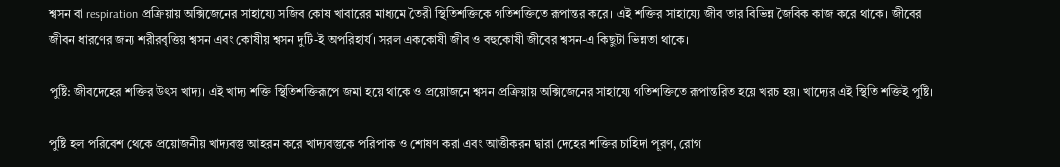শ্বসন বা respiration প্রক্রিয়ায় অক্সিজেনের সাহায্যে সজিব কোষ খাবারের মাধ্যমে তৈরী স্থিতিশক্তিকে গতিশক্তিতে রূপান্তর করে। এই শক্তির সাহায্যে জীব তার বিভিন্ন জৈবিক কাজ করে থাকে। জীবের জীবন ধারণের জন্য শরীরবৃত্তিয় শ্বসন এবং কোষীয় শ্বসন দুটি-ই অপরিহার্য। সরল এককোষী জীব ও বহুকোষী জীবের শ্বসন-এ কিছুটা ভিন্নতা থাকে।

পুষ্টি: জীবদেহের শক্তির উৎস খাদ্য। এই খাদ্য শক্তি স্থিতিশক্তিরূপে জমা হয়ে থাকে ও প্রয়োজনে শ্বসন প্রক্রিয়ায় অক্সিজেনের সাহায্যে গতিশক্তিতে রূপান্তরিত হয়ে খরচ হয়। খাদ্যের এই স্থিতি শক্তিই পুষ্টি।

পুষ্টি হল পরিবেশ থেকে প্রয়োজনীয় খাদ্যবস্তু আহরন করে খাদ্যবস্তুকে পরিপাক ও শোষণ করা এবং আত্তীকরন দ্বারা দেহের শক্তির চাহিদা পূরণ, রোগ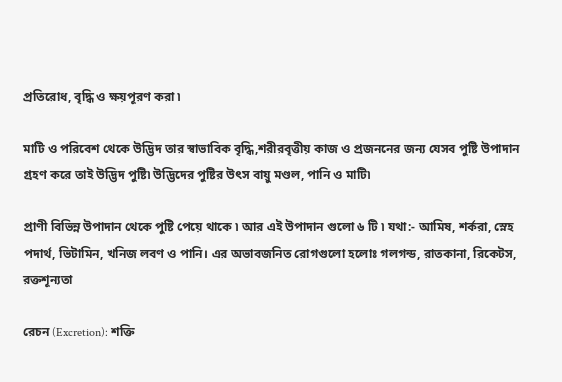প্রতিরোধ, বৃদ্ধি ও ক্ষয়পূরণ করা ৷

মাটি ও পরিবেশ থেকে উদ্ভিদ তার স্বাভাবিক বৃদ্ধি,শরীরবৃত্তীয় কাজ ও প্রজননের জন্য যেসব পুষ্টি উপাদান গ্রহণ করে তাই উদ্ভিদ পুষ্টি৷ উদ্ভিদের পুষ্টির উৎস বায়ু মণ্ডল, পানি ও মাটি৷

প্রাণী বিভিন্ন উপাদান থেকে পুষ্টি পেয়ে থাকে ৷ আর এই উপাদান গুলো ৬ টি ৷ যথা:- আমিষ, শর্করা, স্নেহ পদার্থ, ভিটামিন, খনিজ লবণ ও পানি। এর অভাবজনিত রোগগুলো হলোঃ গলগন্ড, রাতকানা, রিকেটস, রক্তশূন্যতা

রেচন (Excretion): শক্তি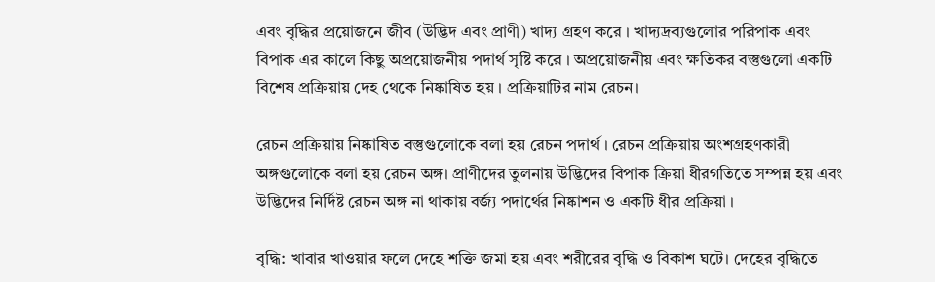এবং বৃদ্ধির প্রয়োজনে জীব (উদ্ভিদ এবং প্রাণী) খাদ্য গ্রহণ করে । খাদ্যদ্রব্যগুলোর পরিপাক এবং বিপাক এর কালে কিছু অপ্রয়োজনীয় পদার্থ সৃষ্টি করে । অপ্রয়োজনীয় এবং ক্ষতিকর বস্তুগুলো একটি বিশেষ প্রক্রিয়ায় দেহ থেকে নিষ্কাষিত হয় । প্রক্রিয়াটির নাম রেচন।

রেচন প্রক্রিয়ায় নিষ্কাষিত বস্তুগুলোকে বলা হয় রেচন পদার্থ । রেচন প্রক্রিয়ায় অংশগ্রহণকারী অঙ্গগুলোকে বলা হয় রেচন অঙ্গ। প্রাণীদের তুলনায় উদ্ভিদের বিপাক ক্রিয়া ধীরগতিতে সম্পন্ন হয় এবং উদ্ভিদের নির্দিষ্ট রেচন অঙ্গ না থাকায় বর্জ্য পদার্থের নিষ্কাশন ও একটি ধীর প্রক্রিয়া ।

বৃদ্ধি: খাবার খাওয়ার ফলে দেহে শক্তি জমা হয় এবং শরীরের বৃদ্ধি ও বিকাশ ঘটে। দেহের বৃদ্ধিতে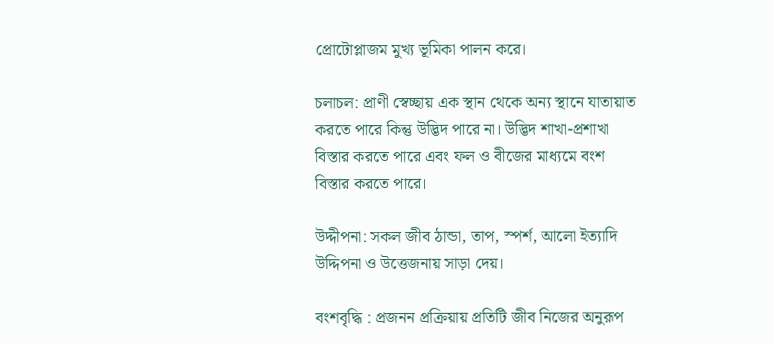প্রোটোপ্লাজম মুখ্য ভূমিকা পালন করে।

চলাচল: প্রাণী স্বেচ্ছায় এক স্থান থেকে অন্য স্থানে যাতায়াত করতে পারে কিন্তু উদ্ভিদ পারে না। উদ্ভিদ শাখা-প্রশাখা বিস্তার করতে পারে এবং ফল ও বীজের মাধ্যমে বংশ বিস্তার করতে পারে।

উদ্দীপনা: সকল জীব ঠান্ডা, তাপ, স্পর্শ, আলো ইত্যাদি উদ্দিপনা ও উত্তেজনায় সাড়া দেয়।

বংশবৃদ্ধি : প্রজনন প্রক্রিয়ায় প্রতিটি জীব নিজের অনুরূপ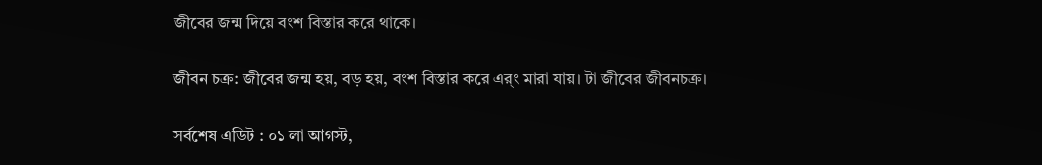জীবের জন্ম দিয়ে বংশ বিস্তার করে থাকে।

জীবন চক্র: জীবের জন্ম হয়, বড় হয়, বংশ বিস্তার করে এর্ং মারা যায়। টা জীবের জীবনচক্র।

সর্বশেষ এডিট : ০১ লা আগস্ট,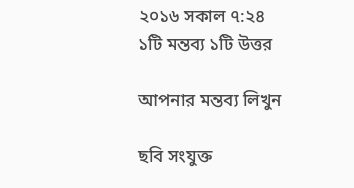২০১৬ সকাল ৭:২৪
১টি মন্তব্য ১টি উত্তর

আপনার মন্তব্য লিখুন

ছবি সংযুক্ত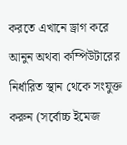করতে এখানে ড্রাগ করে আনুন অথবা কম্পিউটারের নির্ধারিত স্থান থেকে সংযুক্ত করুন (সর্বোচ্চ ইমেজ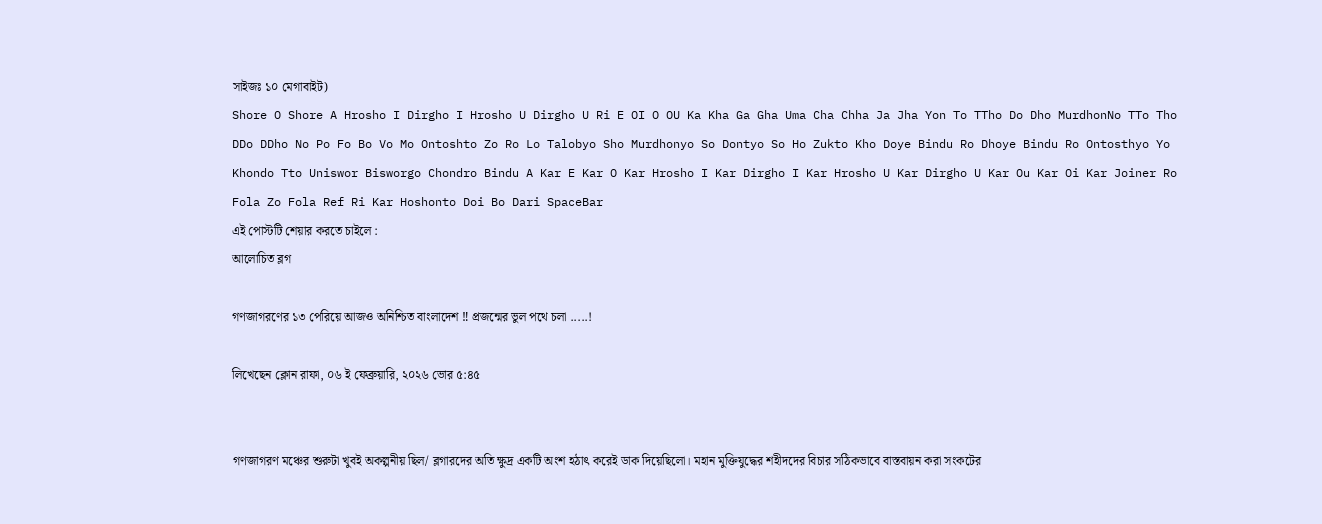সাইজঃ ১০ মেগাবাইট)
Shore O Shore A Hrosho I Dirgho I Hrosho U Dirgho U Ri E OI O OU Ka Kha Ga Gha Uma Cha Chha Ja Jha Yon To TTho Do Dho MurdhonNo TTo Tho DDo DDho No Po Fo Bo Vo Mo Ontoshto Zo Ro Lo Talobyo Sho Murdhonyo So Dontyo So Ho Zukto Kho Doye Bindu Ro Dhoye Bindu Ro Ontosthyo Yo Khondo Tto Uniswor Bisworgo Chondro Bindu A Kar E Kar O Kar Hrosho I Kar Dirgho I Kar Hrosho U Kar Dirgho U Kar Ou Kar Oi Kar Joiner Ro Fola Zo Fola Ref Ri Kar Hoshonto Doi Bo Dari SpaceBar
এই পোস্টটি শেয়ার করতে চাইলে :
আলোচিত ব্লগ

গণজাগরণের ১৩ পেরিয়ে আজও অনিশ্চিত বাংলাদেশ ‼ প্রজন্মের ভুল পথে চলা .....!

লিখেছেন ক্লোন রাফা, ০৬ ই ফেব্রুয়ারি, ২০২৬ ভোর ৫:৪৫


গণজাগরণ মঞ্চের শুরুটা খুবই অকল্পনীয় ছিল/ ব্লগারদের অতি ক্ষুদ্র একটি অংশ হঠাৎ করেই ডাক দিয়েছিলো। মহান মুক্তিযুদ্ধের শহীদদের বিচার সঠিকভাবে বাস্তবায়ন করা সংকটের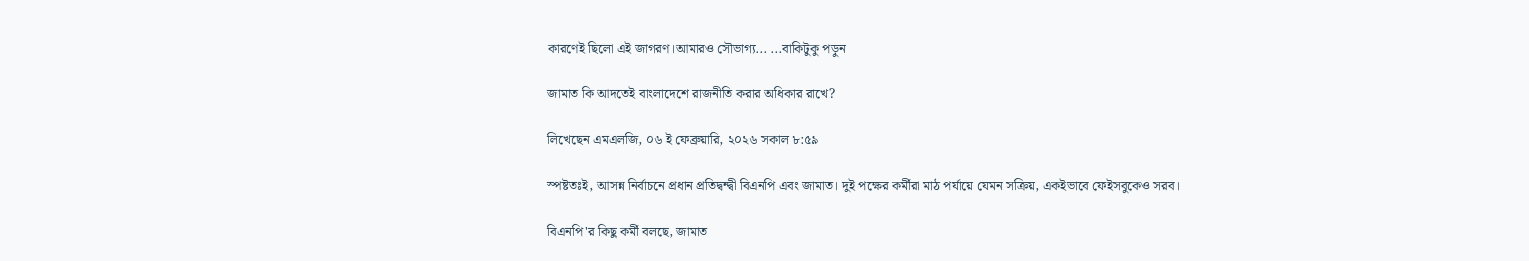কারণেই ছিলো এই জাগরণ।আমারও সৌভাগ্য... ...বাকিটুকু পড়ুন

জামাত কি আদতেই বাংলাদেশে রাজনীতি করার অধিকার রাখে?

লিখেছেন এমএলজি, ০৬ ই ফেব্রুয়ারি, ২০২৬ সকাল ৮:৫৯

স্পষ্টতঃই, আসন্ন নির্বাচনে প্রধান প্রতিদ্বন্দ্বী বিএনপি এবং জামাত। দুই পক্ষের কর্মীরা মাঠ পর্যায়ে যেমন সক্রিয়, একইভাবে ফেইসবুকেও সরব।

বিএনপি'র কিছু কর্মী বলছে, জামাত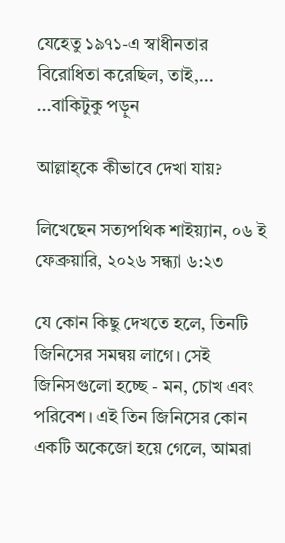যেহেতু ১৯৭১-এ স্বাধীনতার বিরোধিতা করেছিল, তাই,... ...বাকিটুকু পড়ুন

আল্লাহ্‌কে কীভাবে দেখা যায়?

লিখেছেন সত্যপথিক শাইয়্যান, ০৬ ই ফেব্রুয়ারি, ২০২৬ সন্ধ্যা ৬:২৩

যে কোন কিছু দেখতে হলে, তিনটি জিনিসের সমন্বয় লাগে। সেই জিনিসগুলো হচ্ছে - মন, চোখ এবং পরিবেশ। এই তিন জিনিসের কোন একটি অকেজো হয়ে গেলে, আমরা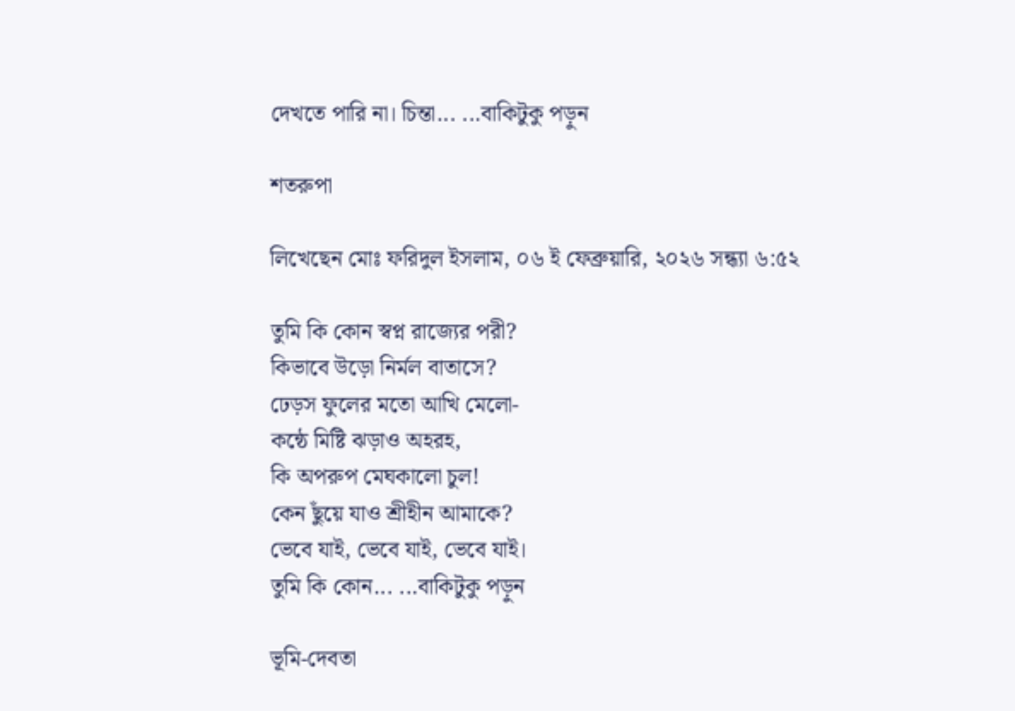দেখতে পারি না। চিন্তা... ...বাকিটুকু পড়ুন

শতরুপা

লিখেছেন মোঃ ফরিদুল ইসলাম, ০৬ ই ফেব্রুয়ারি, ২০২৬ সন্ধ্যা ৬:৫২

তুমি কি কোন স্বপ্ন রাজ্যের পরী?
কিভাবে উড়ো নির্মল বাতাসে?
ঢেড়স ফুলের মতো আখি মেলো-
কন্ঠে মিষ্টি ঝড়াও অহরহ,
কি অপরুপ মেঘকালো চুল!
কেন ছুঁয়ে যাও শ্রীহীন আমাকে?
ভেবে যাই, ভেবে যাই, ভেবে যাই।
তুমি কি কোন... ...বাকিটুকু পড়ুন

ভূমি-দেবতা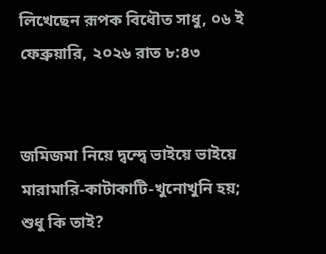লিখেছেন রূপক বিধৌত সাধু, ০৬ ই ফেব্রুয়ারি, ২০২৬ রাত ৮:৪৩


জমিজমা নিয়ে দ্বন্দ্বে ভাইয়ে ভাইয়ে
মারামারি-কাটাকাটি-খুনোখুনি হয়;
শুধু কি তাই?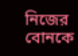নিজের বোনকে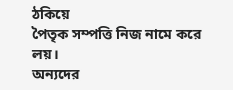ঠকিয়ে
পৈতৃক সম্পত্তি নিজ নামে করে লয়।
অন্যদের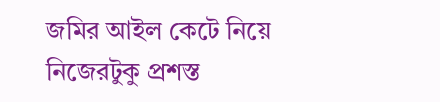জমির আইল কেটে নিয়ে
নিজেরটুকু প্রশস্ত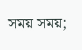সময় সময়;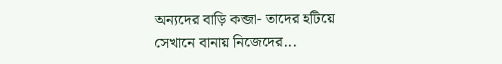অন্যদের বাড়ি কব্জা- তাদের হটিয়ে
সেখানে বানায় নিজেদের...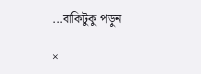...বাকিটুকু পড়ুন

×